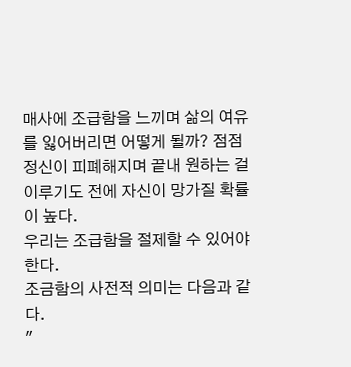매사에 조급함을 느끼며 삶의 여유를 잃어버리면 어떻게 될까? 점점 정신이 피폐해지며 끝내 원하는 걸 이루기도 전에 자신이 망가질 확률이 높다.
우리는 조급함을 절제할 수 있어야 한다.
조금함의 사전적 의미는 다음과 같다.
"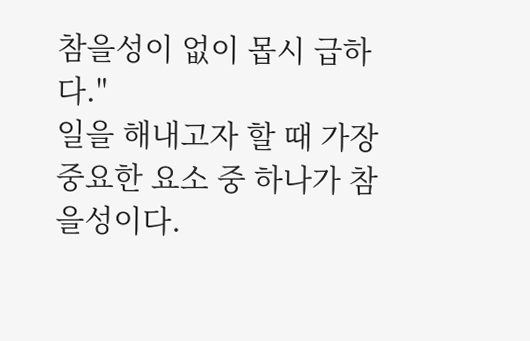참을성이 없이 몹시 급하다."
일을 해내고자 할 때 가장 중요한 요소 중 하나가 참을성이다.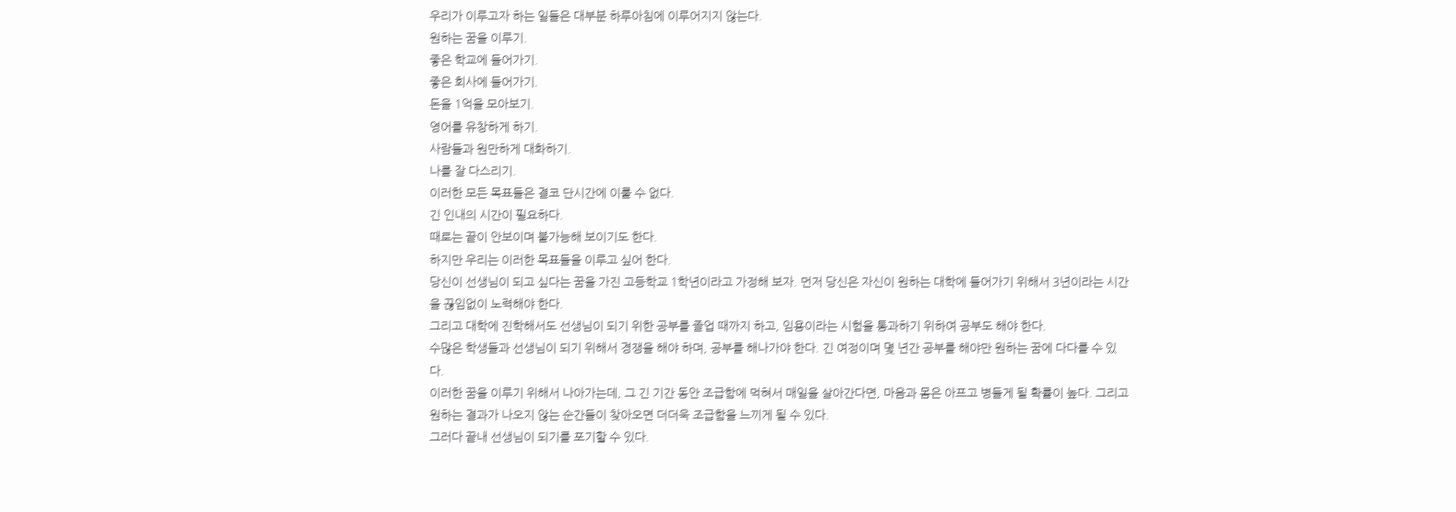우리가 이루고자 하는 일들은 대부분 하루아침에 이루어지지 않는다.
원하는 꿈을 이루기.
좋은 학교에 들어가기.
좋은 회사에 들어가기.
돈을 1억을 모아보기.
영어를 유창하게 하기.
사람들과 원만하게 대화하기.
나를 잘 다스리기.
이러한 모든 목표들은 결코 단시간에 이룰 수 없다.
긴 인내의 시간이 필요하다.
때로는 끝이 안보이며 불가능해 보이기도 한다.
하지만 우리는 이러한 목표들을 이루고 싶어 한다.
당신이 선생님이 되고 싶다는 꿈을 가진 고등학교 1학년이라고 가정해 보자. 먼저 당신은 자신이 원하는 대학에 들어가기 위해서 3년이라는 시간을 끊임없이 노력해야 한다.
그리고 대학에 진학해서도 선생님이 되기 위한 공부를 졸업 때까지 하고, 임용이라는 시험을 통과하기 위하여 공부도 해야 한다.
수많은 학생들과 선생님이 되기 위해서 경쟁을 해야 하며, 공부를 해나가야 한다. 긴 여정이며 몇 년간 공부를 해야만 원하는 꿈에 다다를 수 있다.
이러한 꿈을 이루기 위해서 나아가는데, 그 긴 기간 동안 조급함에 먹혀서 매일을 살아간다면, 마음과 몸은 아프고 병들게 될 확률이 높다. 그리고 원하는 결과가 나오지 않는 순간들이 찾아오면 더더욱 조급함을 느끼게 될 수 있다.
그러다 끝내 선생님이 되기를 포기할 수 있다.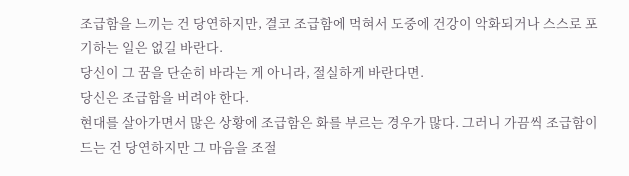조급함을 느끼는 건 당연하지만, 결코 조급함에 먹혀서 도중에 건강이 악화되거나 스스로 포기하는 일은 없길 바란다.
당신이 그 꿈을 단순히 바라는 게 아니라, 절실하게 바란다면.
당신은 조급함을 버려야 한다.
현대를 살아가면서 많은 상황에 조급함은 화를 부르는 경우가 많다. 그러니 가끔씩 조급함이 드는 건 당연하지만 그 마음을 조절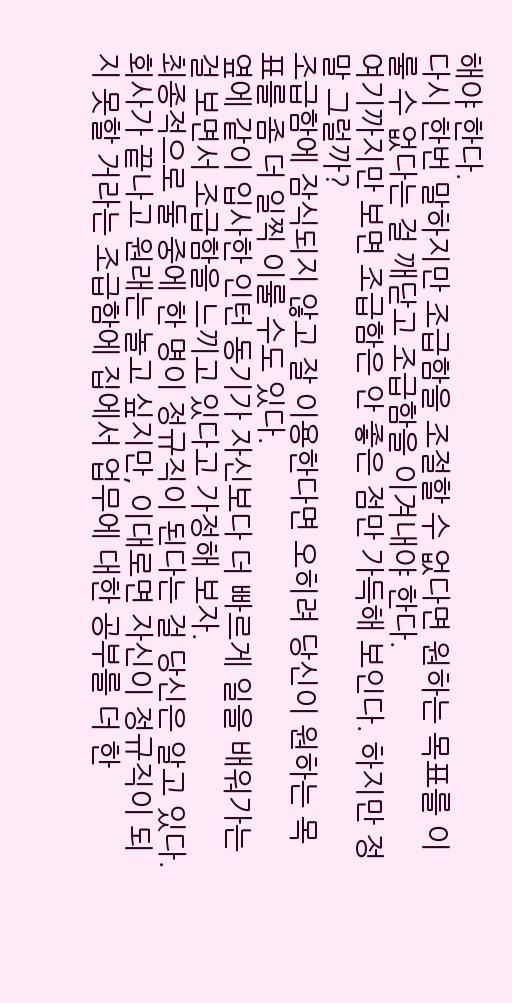해야 한다.
다시 한번 말하지만 조급함을 조절할 수 없다면 원하는 목표를 이룰 수 없다는 걸 깨닫고 조급함을 이겨내야 한다.
여기까지만 보면 조급함은 안 좋은 점만 가득해 보인다. 하지만 정말 그럴까?
조급함에 잠식되지 않고 잘 이용한다면 오히려 당신이 원하는 목표를 좀 더 일찍 이룰 수도 있다.
옆에 같이 입사한 인턴 동기가 자신보다 더 빠르게 일을 배워가는 걸 보면서 조급함을 느끼고 있다고 가정해 보자.
최종적으로 둘 중에 한 명이 정규직이 된다는 걸 당신은 알고 있다. 회사가 끝나고 원래는 놀고 싶지만, 이대로면 자신이 정규직이 되지 못할 거라는 조급함에 집에서 업무에 대한 공부를 더 한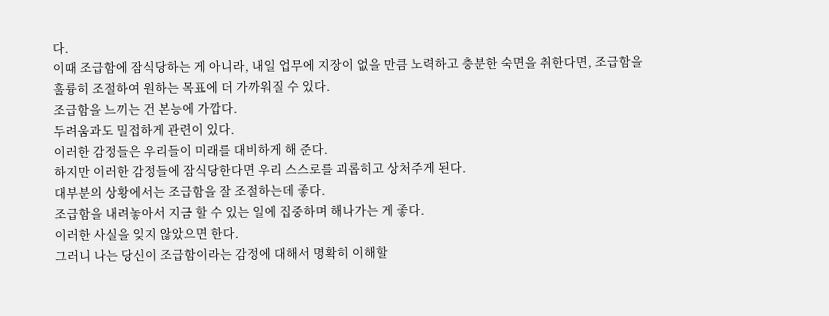다.
이때 조급함에 잠식당하는 게 아니라, 내일 업무에 지장이 없을 만큼 노력하고 충분한 숙면을 취한다면, 조급함을 훌륭히 조절하여 원하는 목표에 더 가까워질 수 있다.
조급함을 느끼는 건 본능에 가깝다.
두려움과도 밀접하게 관련이 있다.
이러한 감정들은 우리들이 미래를 대비하게 해 준다.
하지만 이러한 감정들에 잠식당한다면 우리 스스로를 괴롭히고 상처주게 된다.
대부분의 상황에서는 조급함을 잘 조절하는데 좋다.
조급함을 내려놓아서 지금 할 수 있는 일에 집중하며 해나가는 게 좋다.
이러한 사실을 잊지 않았으면 한다.
그러니 나는 당신이 조급함이라는 감정에 대해서 명확히 이해할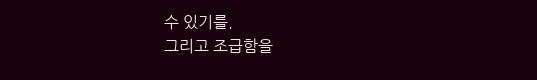수 있기를.
그리고 조급함을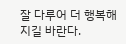잘 다루어 더 행복해지길 바란다.